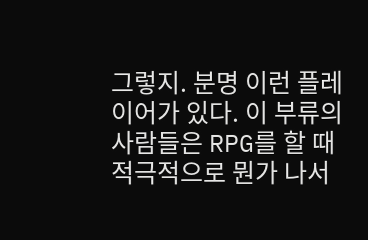그렇지. 분명 이런 플레이어가 있다. 이 부류의 사람들은 RPG를 할 때 적극적으로 뭔가 나서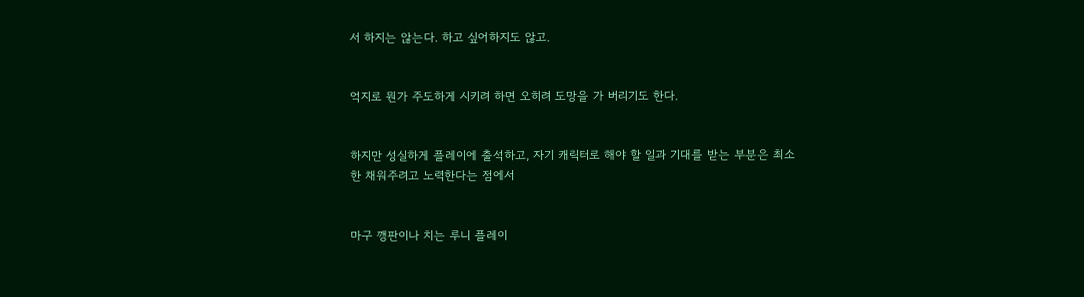서 하지는 않는다. 하고 싶어하지도 않고.


억지로 뭔가 주도하게 시키려 하면 오히려 도망을 가 버리기도 한다.


하지만 성실하게 플레이에 출석하고, 자기 캐릭터로 해야 할 일과 기대를 받는 부분은 최소한 채워주려고 노력한다는 점에서


마구 깽판이나 치는 루니 플레이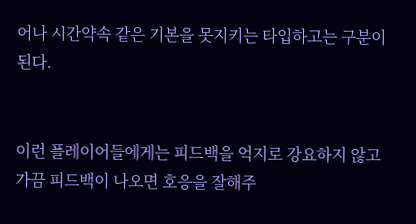어나 시간약속 같은 기본을 못지키는 타입하고는 구분이 된다.


이런 플레이어들에게는 피드백을 억지로 강요하지 않고 가끔 피드백이 나오면 호응을 잘해주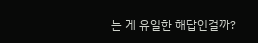는 게 유일한 해답인걸까?